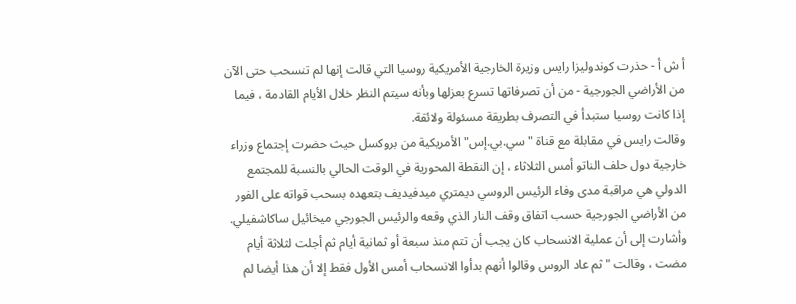أ ش أ - حذرت كوندوليزا رايس وزيرة الخارجية الأمريكية روسيا التي قالت إنها لم تنسحب حتى الآن من الأراضي الجورجية - من أن تصرفاتها تسرع بعزلها وبأنه سيتم النظر خلال الأيام القادمة ، فيما إذا كانت روسيا ستبدأ في التصرف بطريقة مسئولة ولائقة.
وقالت رايس في مقابلة مع قناة "سي.بي.إس" الأمريكية من بروكسل حيث حضرت إجتماع وزراء خارجية دول حلف الناتو أمس الثلاثاء ، إن النقطة المحورية في الوقت الحالي بالنسبة للمجتمع الدولي هي مراقبة مدى وفاء الرئيس الروسي ديمتري ميدفيديف بتعهده بسحب قواته على الفور من الأراضي الجورجية حسب اتفاق وقف النار الذي وقعه والرئيس الجورجي ميخائيل ساكاشفيلي.
وأشارت إلى أن عملية الانسحاب كان يجب أن تتم منذ سبعة أو ثمانية أيام ثم أجلت لثلاثة أيام مضت ، وقالت "ثم عاد الروس وقالوا أنهم بدأوا الانسحاب أمس الأول فقط إلا أن هذا أيضا لم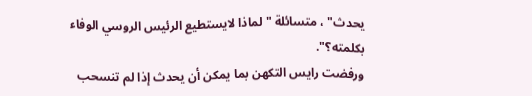يحدث" ، متسائلة " لماذا لايستطيع الرئيس الروسي الوفاء بكلمته؟".
ورفضت رايس التكهن بما يمكن أن يحدث إذا لم تنسحب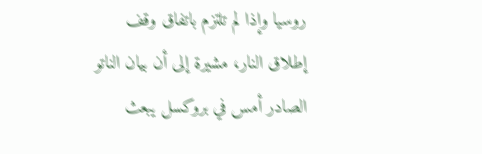روسيا وإذا لم تلتزم باتفاق وقف إطلاق النار، مشيرة إلى أن بيان الناتو الصادر أمس في بروكسل يبعث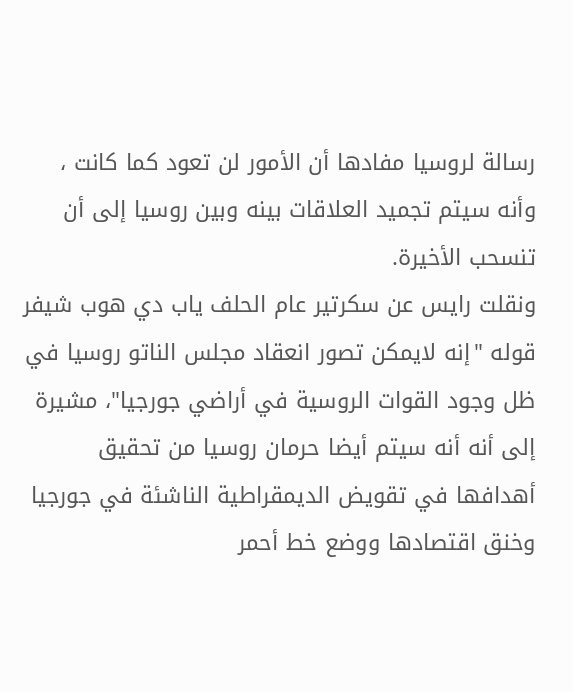رسالة لروسيا مفادها أن الأمور لن تعود كما كانت ، وأنه سيتم تجميد العلاقات بينه وبين روسيا إلى أن تنسحب الأخيرة.
ونقلت رايس عن سكرتير عام الحلف ياب دي هوب شيفر قوله "إنه لايمكن تصور انعقاد مجلس الناتو روسيا في ظل وجود القوات الروسية في أراضي جورجيا"، مشيرة إلى أنه أنه سيتم أيضا حرمان روسيا من تحقيق أهدافها في تقويض الديمقراطية الناشئة في جورجيا وخنق اقتصادها ووضع خط أحمر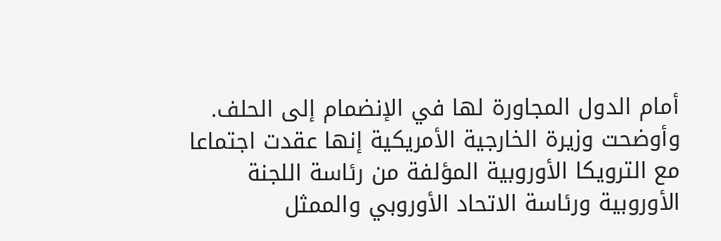أمام الدول المجاورة لها في الإنضمام إلى الحلف.
وأوضحت وزيرة الخارجية الأمريكية إنها عقدت اجتماعا مع الترويكا الأوروبية المؤلفة من رئاسة اللجنة الأوروبية ورئاسة الاتحاد الأوروبي والممثل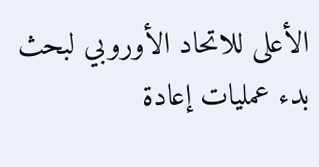الأعلى للاتحاد الأوروبي لبحث بدء عمليات إعادة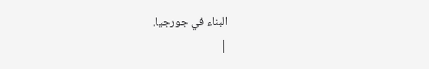البناء في جورجيا.
|